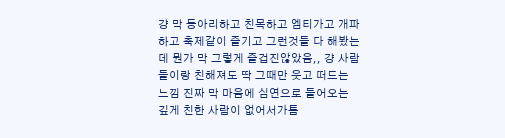걍 막 동아리하고 친목하고 엠티가고 개파하고 축제같이 즐기고 그런것들 다 해봤는데 뭔가 막 그렇게 즐겁진않았음,, 걍 사람들이랑 친해져도 딱 그때만 웃고 떠드는 느낌 진짜 막 마음에 심연으로 들어오는 깊게 친한 사람이 없어서가틈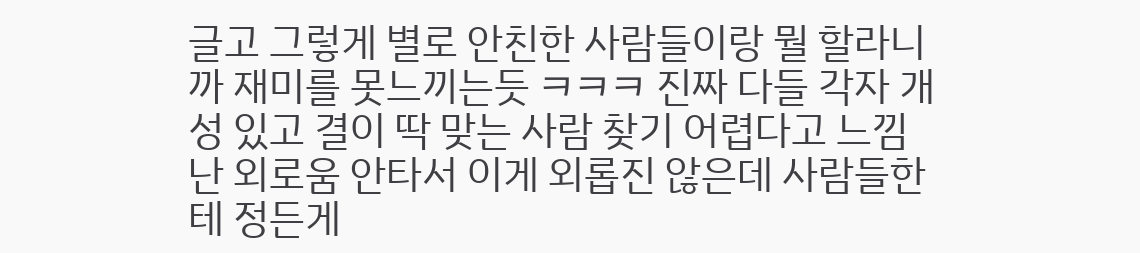글고 그렇게 별로 안친한 사람들이랑 뭘 할라니까 재미를 못느끼는듯 ㅋㅋㅋ 진짜 다들 각자 개성 있고 결이 딱 맞는 사람 찾기 어렵다고 느낌
난 외로움 안타서 이게 외롭진 않은데 사람들한테 정든게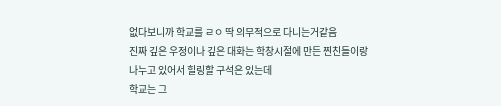없다보니까 학교를 ㄹㅇ 딱 의무적으로 다니는거같음
진짜 깊은 우정이나 깊은 대화는 학창시절에 만든 찐친들이랑 나누고 있어서 힐링할 구석은 있는데
학교는 그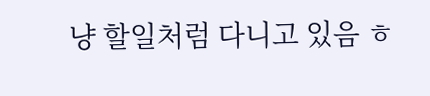냥 할일처럼 다니고 있음 ㅎ